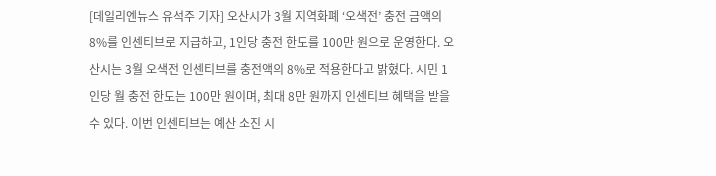[데일리엔뉴스 유석주 기자] 오산시가 3월 지역화폐 ‘오색전’ 충전 금액의 8%를 인센티브로 지급하고, 1인당 충전 한도를 100만 원으로 운영한다. 오산시는 3월 오색전 인센티브를 충전액의 8%로 적용한다고 밝혔다. 시민 1인당 월 충전 한도는 100만 원이며, 최대 8만 원까지 인센티브 혜택을 받을 수 있다. 이번 인센티브는 예산 소진 시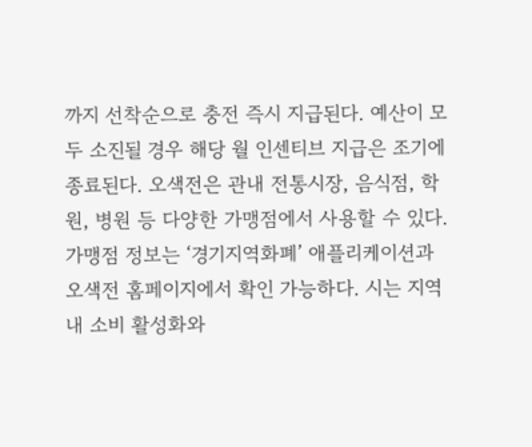까지 선착순으로 충전 즉시 지급된다. 예산이 모두 소진될 경우 해당 월 인센티브 지급은 조기에 종료된다. 오색전은 관내 전통시장, 음식점, 학원, 병원 등 다양한 가맹점에서 사용할 수 있다. 가맹점 정보는 ‘경기지역화폐’ 애플리케이션과 오색전 홈페이지에서 확인 가능하다. 시는 지역 내 소비 활성화와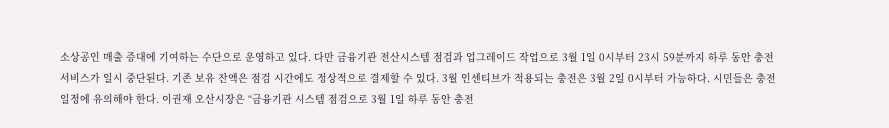소상공인 매출 증대에 기여하는 수단으로 운영하고 있다. 다만 금융기관 전산시스템 점검과 업그레이드 작업으로 3월 1일 0시부터 23시 59분까지 하루 동안 충전 서비스가 일시 중단된다. 기존 보유 잔액은 점검 시간에도 정상적으로 결제할 수 있다. 3월 인센티브가 적용되는 충전은 3월 2일 0시부터 가능하다. 시민들은 충전 일정에 유의해야 한다. 이권재 오산시장은 “금융기관 시스템 점검으로 3월 1일 하루 동안 충전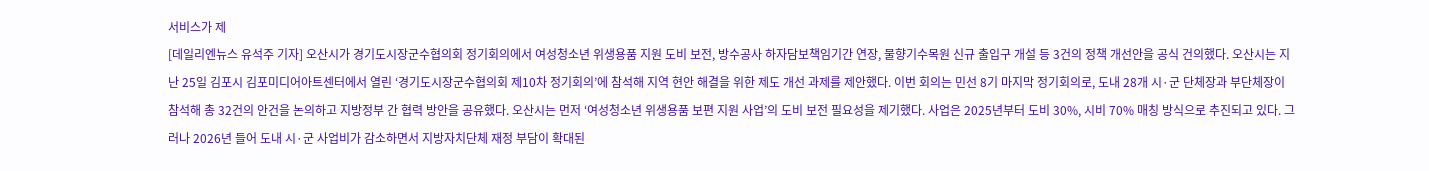서비스가 제
[데일리엔뉴스 유석주 기자] 오산시가 경기도시장군수협의회 정기회의에서 여성청소년 위생용품 지원 도비 보전, 방수공사 하자담보책임기간 연장, 물향기수목원 신규 출입구 개설 등 3건의 정책 개선안을 공식 건의했다. 오산시는 지난 25일 김포시 김포미디어아트센터에서 열린 ‘경기도시장군수협의회 제10차 정기회의’에 참석해 지역 현안 해결을 위한 제도 개선 과제를 제안했다. 이번 회의는 민선 8기 마지막 정기회의로, 도내 28개 시·군 단체장과 부단체장이 참석해 총 32건의 안건을 논의하고 지방정부 간 협력 방안을 공유했다. 오산시는 먼저 ‘여성청소년 위생용품 보편 지원 사업’의 도비 보전 필요성을 제기했다. 사업은 2025년부터 도비 30%, 시비 70% 매칭 방식으로 추진되고 있다. 그러나 2026년 들어 도내 시·군 사업비가 감소하면서 지방자치단체 재정 부담이 확대된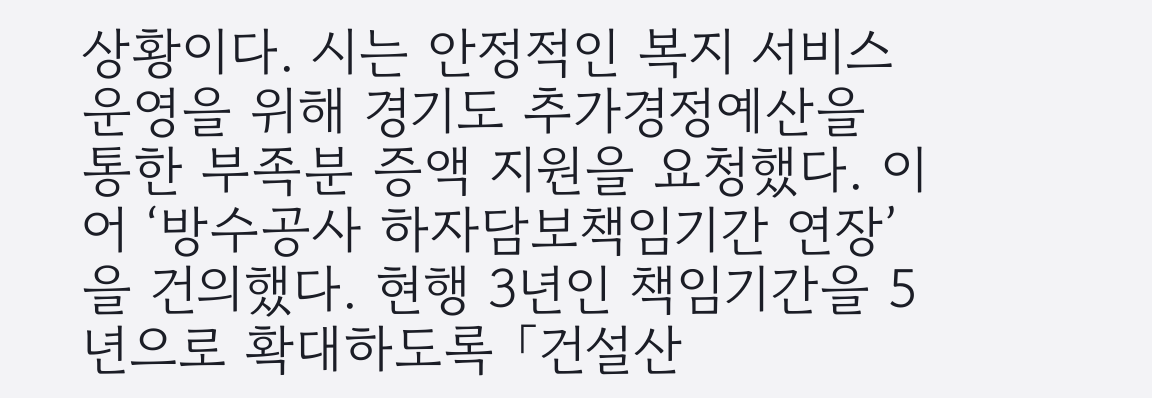상황이다. 시는 안정적인 복지 서비스 운영을 위해 경기도 추가경정예산을 통한 부족분 증액 지원을 요청했다. 이어 ‘방수공사 하자담보책임기간 연장’을 건의했다. 현행 3년인 책임기간을 5년으로 확대하도록 「건설산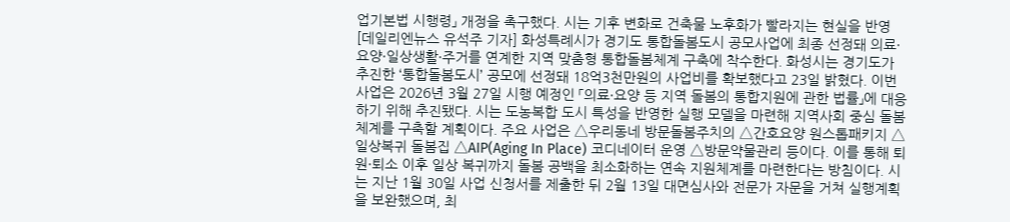업기본법 시행령」 개정을 촉구했다. 시는 기후 변화로 건축물 노후화가 빨라지는 현실을 반영
[데일리엔뉴스 유석주 기자] 화성특례시가 경기도 통합돌봄도시 공모사업에 최종 선정돼 의료·요양·일상생활·주거를 연계한 지역 맞춤형 통합돌봄체계 구축에 착수한다. 화성시는 경기도가 추진한 ‘통합돌봄도시’ 공모에 선정돼 18억3천만원의 사업비를 확보했다고 23일 밝혔다. 이번 사업은 2026년 3월 27일 시행 예정인 「의료·요양 등 지역 돌봄의 통합지원에 관한 법률」에 대응하기 위해 추진됐다. 시는 도농복합 도시 특성을 반영한 실행 모델을 마련해 지역사회 중심 돌봄 체계를 구축할 계획이다. 주요 사업은 △우리동네 방문돌봄주치의 △간호요양 원스톱패키지 △일상복귀 돌봄집 △AIP(Aging In Place) 코디네이터 운영 △방문약물관리 등이다. 이를 통해 퇴원·퇴소 이후 일상 복귀까지 돌봄 공백을 최소화하는 연속 지원체계를 마련한다는 방침이다. 시는 지난 1월 30일 사업 신청서를 제출한 뒤 2월 13일 대면심사와 전문가 자문을 거쳐 실행계획을 보완했으며, 최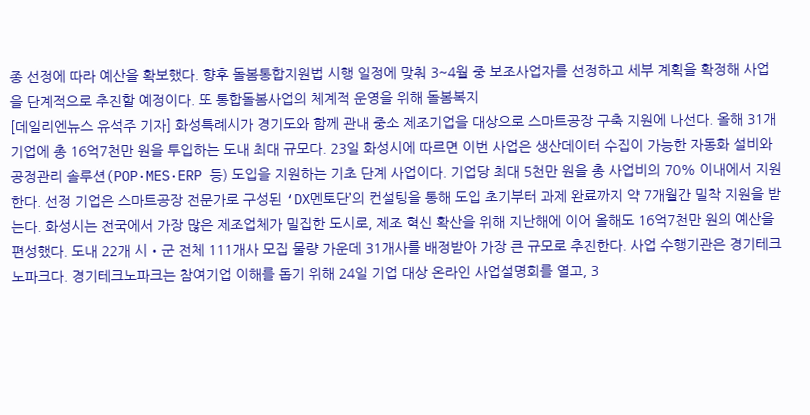종 선정에 따라 예산을 확보했다. 향후 돌봄통합지원법 시행 일정에 맞춰 3~4월 중 보조사업자를 선정하고 세부 계획을 확정해 사업을 단계적으로 추진할 예정이다. 또 통합돌봄사업의 체계적 운영을 위해 돌봄복지
[데일리엔뉴스 유석주 기자] 화성특례시가 경기도와 함께 관내 중소 제조기업을 대상으로 스마트공장 구축 지원에 나선다. 올해 31개 기업에 총 16억7천만 원을 투입하는 도내 최대 규모다. 23일 화성시에 따르면 이번 사업은 생산데이터 수집이 가능한 자동화 설비와 공정관리 솔루션(POP·MES·ERP 등) 도입을 지원하는 기초 단계 사업이다. 기업당 최대 5천만 원을 총 사업비의 70% 이내에서 지원한다. 선정 기업은 스마트공장 전문가로 구성된 ‘DX멘토단’의 컨설팅을 통해 도입 초기부터 과제 완료까지 약 7개월간 밀착 지원을 받는다. 화성시는 전국에서 가장 많은 제조업체가 밀집한 도시로, 제조 혁신 확산을 위해 지난해에 이어 올해도 16억7천만 원의 예산을 편성했다. 도내 22개 시‧군 전체 111개사 모집 물량 가운데 31개사를 배정받아 가장 큰 규모로 추진한다. 사업 수행기관은 경기테크노파크다. 경기테크노파크는 참여기업 이해를 돕기 위해 24일 기업 대상 온라인 사업설명회를 열고, 3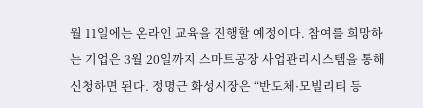월 11일에는 온라인 교육을 진행할 예정이다. 참여를 희망하는 기업은 3월 20일까지 스마트공장 사업관리시스템을 통해 신청하면 된다. 정명근 화성시장은 “반도체·모빌리티 등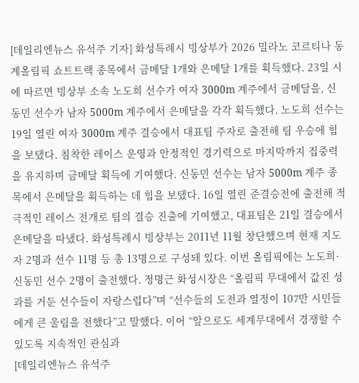[데일리엔뉴스 유석주 기자] 화성특례시 빙상부가 2026 밀라노 코르티나 동계올림픽 쇼트트랙 종목에서 금메달 1개와 은메달 1개를 획득했다. 23일 시에 따르면 빙상부 소속 노도희 선수가 여자 3000m 계주에서 금메달을, 신동민 선수가 남자 5000m 계주에서 은메달을 각각 획득했다. 노도희 선수는 19일 열린 여자 3000m 계주 결승에서 대표팀 주자로 출전해 팀 우승에 힘을 보탰다. 침착한 레이스 운영과 안정적인 경기력으로 마지막까지 집중력을 유지하며 금메달 획득에 기여했다. 신동민 선수는 남자 5000m 계주 종목에서 은메달을 획득하는 데 힘을 보탰다. 16일 열린 준결승전에 출전해 적극적인 레이스 전개로 팀의 결승 진출에 기여했고, 대표팀은 21일 결승에서 은메달을 따냈다. 화성특례시 빙상부는 2011년 11월 창단했으며 현재 지도자 2명과 선수 11명 등 총 13명으로 구성돼 있다. 이번 올림픽에는 노도희·신동민 선수 2명이 출전했다. 정명근 화성시장은 “올림픽 무대에서 값진 성과를 거둔 선수들이 자랑스럽다”며 “선수들의 도전과 열정이 107만 시민들에게 큰 울림을 전했다”고 말했다. 이어 “앞으로도 세계무대에서 경쟁할 수 있도록 지속적인 관심과
[데일리엔뉴스 유석주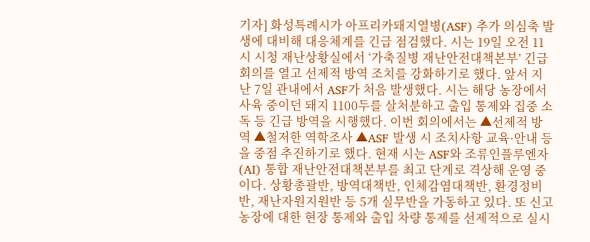기자] 화성특례시가 아프리카돼지열병(ASF) 추가 의심축 발생에 대비해 대응체계를 긴급 점검했다. 시는 19일 오전 11시 시청 재난상황실에서 ‘가축질병 재난안전대책본부’ 긴급회의를 열고 선제적 방역 조치를 강화하기로 했다. 앞서 지난 7일 관내에서 ASF가 처음 발생했다. 시는 해당 농장에서 사육 중이던 돼지 1100두를 살처분하고 출입 통제와 집중 소독 등 긴급 방역을 시행했다. 이번 회의에서는 ▲선제적 방역 ▲철저한 역학조사 ▲ASF 발생 시 조치사항 교육·안내 등을 중점 추진하기로 했다. 현재 시는 ASF와 조류인플루엔자(AI) 통합 재난안전대책본부를 최고 단계로 격상해 운영 중이다. 상황총괄반, 방역대책반, 인체감염대책반, 환경정비반, 재난자원지원반 등 5개 실무반을 가동하고 있다. 또 신고 농장에 대한 현장 통제와 출입 차량 통제를 선제적으로 실시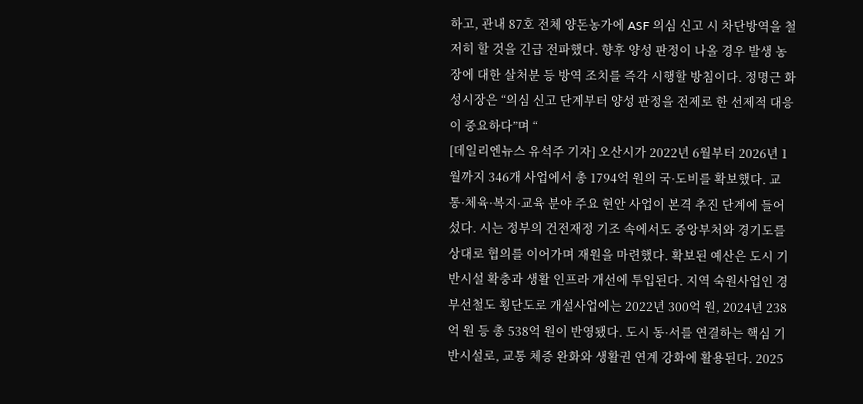하고, 관내 87호 전체 양돈농가에 ASF 의심 신고 시 차단방역을 철저히 할 것을 긴급 전파했다. 향후 양성 판정이 나올 경우 발생 농장에 대한 살처분 등 방역 조치를 즉각 시행할 방침이다. 정명근 화성시장은 “의심 신고 단계부터 양성 판정을 전제로 한 선제적 대응이 중요하다”며 “
[데일리엔뉴스 유석주 기자] 오산시가 2022년 6월부터 2026년 1월까지 346개 사업에서 총 1794억 원의 국·도비를 확보했다. 교통·체육·복지·교육 분야 주요 현안 사업이 본격 추진 단계에 들어섰다. 시는 정부의 건전재정 기조 속에서도 중앙부처와 경기도를 상대로 협의를 이어가며 재원을 마련했다. 확보된 예산은 도시 기반시설 확충과 생활 인프라 개선에 투입된다. 지역 숙원사업인 경부선철도 횡단도로 개설사업에는 2022년 300억 원, 2024년 238억 원 등 총 538억 원이 반영됐다. 도시 동·서를 연결하는 핵심 기반시설로, 교통 체증 완화와 생활권 연계 강화에 활용된다. 2025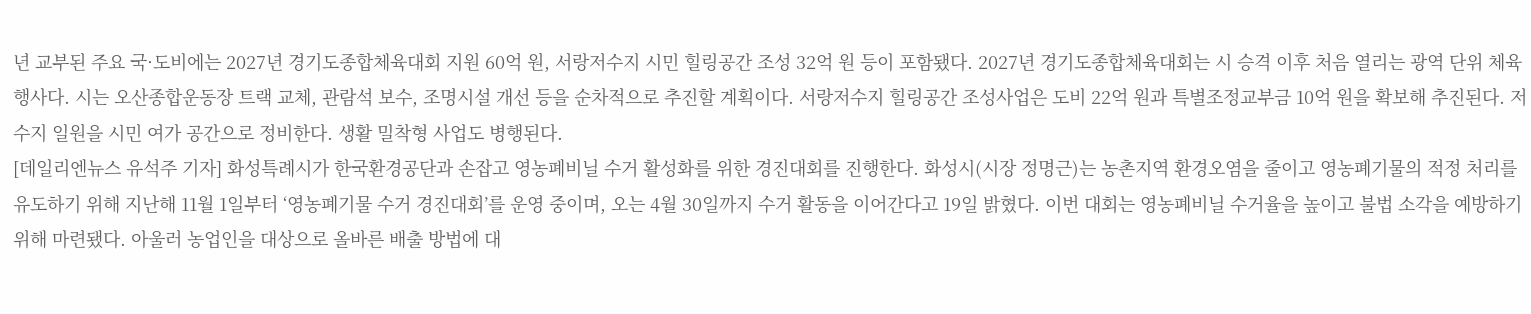년 교부된 주요 국·도비에는 2027년 경기도종합체육대회 지원 60억 원, 서랑저수지 시민 힐링공간 조성 32억 원 등이 포함됐다. 2027년 경기도종합체육대회는 시 승격 이후 처음 열리는 광역 단위 체육행사다. 시는 오산종합운동장 트랙 교체, 관람석 보수, 조명시설 개선 등을 순차적으로 추진할 계획이다. 서랑저수지 힐링공간 조성사업은 도비 22억 원과 특별조정교부금 10억 원을 확보해 추진된다. 저수지 일원을 시민 여가 공간으로 정비한다. 생활 밀착형 사업도 병행된다.
[데일리엔뉴스 유석주 기자] 화성특례시가 한국환경공단과 손잡고 영농폐비닐 수거 활성화를 위한 경진대회를 진행한다. 화성시(시장 정명근)는 농촌지역 환경오염을 줄이고 영농폐기물의 적정 처리를 유도하기 위해 지난해 11월 1일부터 ‘영농폐기물 수거 경진대회’를 운영 중이며, 오는 4월 30일까지 수거 활동을 이어간다고 19일 밝혔다. 이번 대회는 영농폐비닐 수거율을 높이고 불법 소각을 예방하기 위해 마련됐다. 아울러 농업인을 대상으로 올바른 배출 방법에 대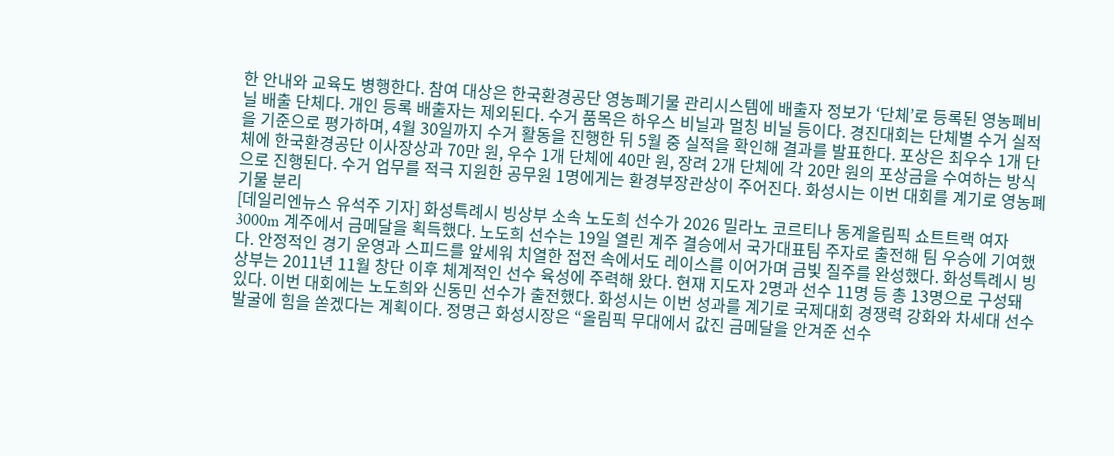한 안내와 교육도 병행한다. 참여 대상은 한국환경공단 영농폐기물 관리시스템에 배출자 정보가 ‘단체’로 등록된 영농폐비닐 배출 단체다. 개인 등록 배출자는 제외된다. 수거 품목은 하우스 비닐과 멀칭 비닐 등이다. 경진대회는 단체별 수거 실적을 기준으로 평가하며, 4월 30일까지 수거 활동을 진행한 뒤 5월 중 실적을 확인해 결과를 발표한다. 포상은 최우수 1개 단체에 한국환경공단 이사장상과 70만 원, 우수 1개 단체에 40만 원, 장려 2개 단체에 각 20만 원의 포상금을 수여하는 방식으로 진행된다. 수거 업무를 적극 지원한 공무원 1명에게는 환경부장관상이 주어진다. 화성시는 이번 대회를 계기로 영농폐기물 분리
[데일리엔뉴스 유석주 기자] 화성특례시 빙상부 소속 노도희 선수가 2026 밀라노 코르티나 동계올림픽 쇼트트랙 여자 3000m 계주에서 금메달을 획득했다. 노도희 선수는 19일 열린 계주 결승에서 국가대표팀 주자로 출전해 팀 우승에 기여했다. 안정적인 경기 운영과 스피드를 앞세워 치열한 접전 속에서도 레이스를 이어가며 금빛 질주를 완성했다. 화성특례시 빙상부는 2011년 11월 창단 이후 체계적인 선수 육성에 주력해 왔다. 현재 지도자 2명과 선수 11명 등 총 13명으로 구성돼 있다. 이번 대회에는 노도희와 신동민 선수가 출전했다. 화성시는 이번 성과를 계기로 국제대회 경쟁력 강화와 차세대 선수 발굴에 힘을 쏟겠다는 계획이다. 정명근 화성시장은 “올림픽 무대에서 값진 금메달을 안겨준 선수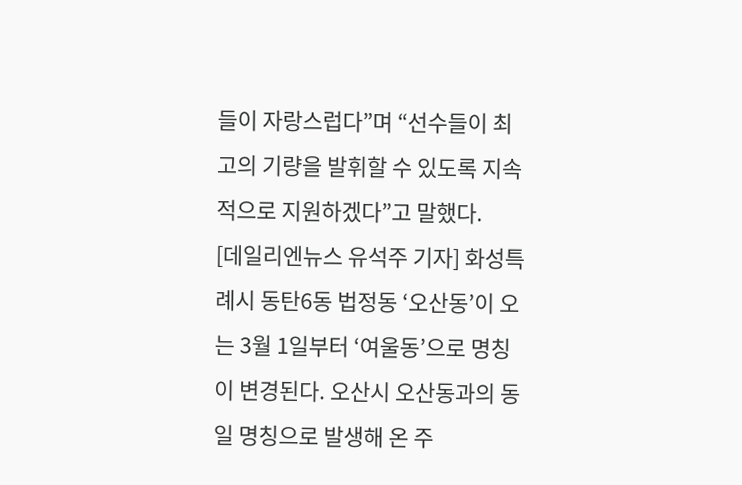들이 자랑스럽다”며 “선수들이 최고의 기량을 발휘할 수 있도록 지속적으로 지원하겠다”고 말했다.
[데일리엔뉴스 유석주 기자] 화성특례시 동탄6동 법정동 ‘오산동’이 오는 3월 1일부터 ‘여울동’으로 명칭이 변경된다. 오산시 오산동과의 동일 명칭으로 발생해 온 주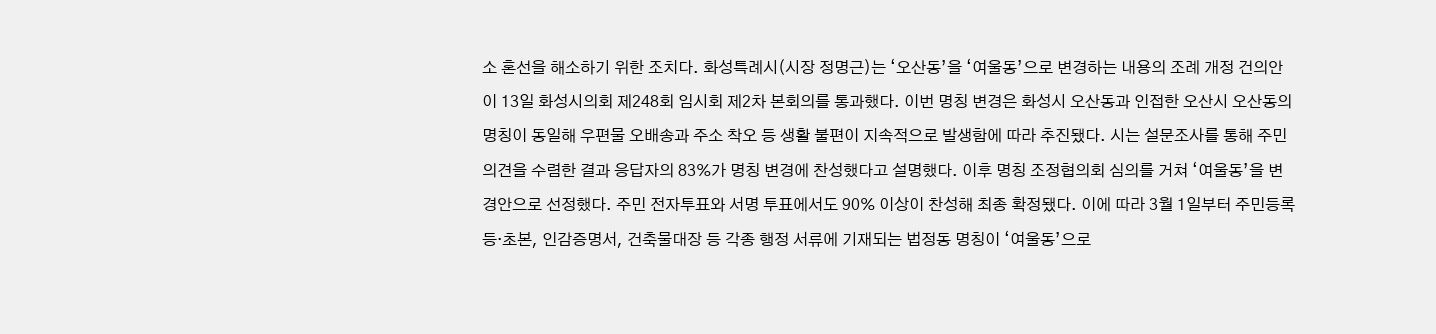소 혼선을 해소하기 위한 조치다. 화성특례시(시장 정명근)는 ‘오산동’을 ‘여울동’으로 변경하는 내용의 조례 개정 건의안이 13일 화성시의회 제248회 임시회 제2차 본회의를 통과했다. 이번 명칭 변경은 화성시 오산동과 인접한 오산시 오산동의 명칭이 동일해 우편물 오배송과 주소 착오 등 생활 불편이 지속적으로 발생함에 따라 추진됐다. 시는 설문조사를 통해 주민 의견을 수렴한 결과 응답자의 83%가 명칭 변경에 찬성했다고 설명했다. 이후 명칭 조정협의회 심의를 거쳐 ‘여울동’을 변경안으로 선정했다. 주민 전자투표와 서명 투표에서도 90% 이상이 찬성해 최종 확정됐다. 이에 따라 3월 1일부터 주민등록 등·초본, 인감증명서, 건축물대장 등 각종 행정 서류에 기재되는 법정동 명칭이 ‘여울동’으로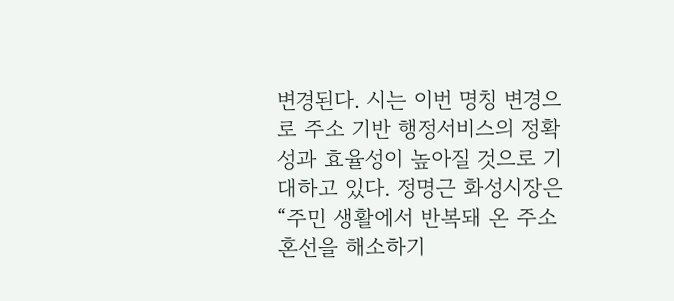변경된다. 시는 이번 명칭 변경으로 주소 기반 행정서비스의 정확성과 효율성이 높아질 것으로 기대하고 있다. 정명근 화성시장은 “주민 생활에서 반복돼 온 주소 혼선을 해소하기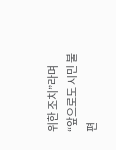위한 조치”라며 “앞으로도 시민 불편